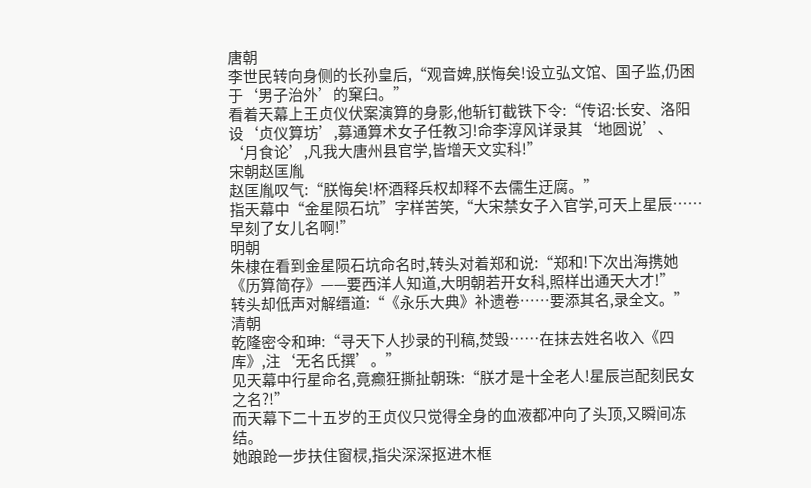唐朝
李世民转向身侧的长孙皇后,“观音婢,朕悔矣!设立弘文馆、国子监,仍困于‘男子治外’的窠臼。”
看着天幕上王贞仪伏案演算的身影,他斩钉截铁下令:“传诏:长安、洛阳设‘贞仪算坊’,募通算术女子任教习!命李淳风详录其‘地圆说’、‘月食论’,凡我大唐州县官学,皆增天文实科!”
宋朝赵匡胤
赵匡胤叹气:“朕悔矣!杯酒释兵权却释不去儒生迂腐。”
指天幕中“金星陨石坑”字样苦笑,“大宋禁女子入官学,可天上星辰……早刻了女儿名啊!”
明朝
朱棣在看到金星陨石坑命名时,转头对着郑和说:“郑和!下次出海携她《历算简存》——要西洋人知道,大明朝若开女科,照样出通天大才!”
转头却低声对解缙道:“《永乐大典》补遗卷……要添其名,录全文。”
清朝
乾隆密令和珅:“寻天下人抄录的刊稿,焚毁……在抹去姓名收入《四库》,注‘无名氏撰’。”
见天幕中行星命名,竟癫狂撕扯朝珠:“朕才是十全老人!星辰岂配刻民女之名?!”
而天幕下二十五岁的王贞仪只觉得全身的血液都冲向了头顶,又瞬间冻结。
她踉跄一步扶住窗棂,指尖深深抠进木框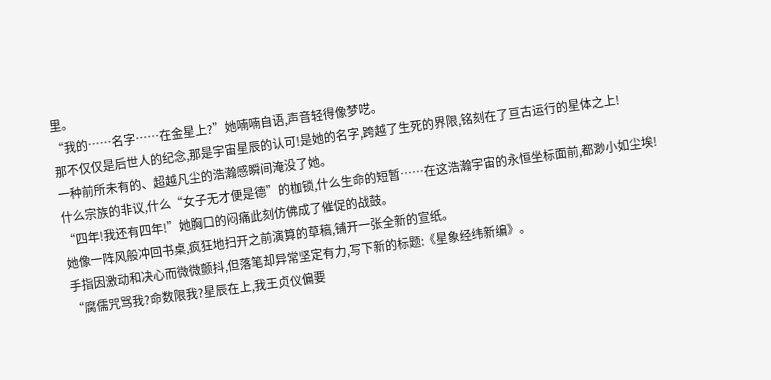里。
“我的……名字……在金星上?”她喃喃自语,声音轻得像梦呓。
那不仅仅是后世人的纪念,那是宇宙星辰的认可!是她的名字,跨越了生死的界限,铭刻在了亘古运行的星体之上!
一种前所未有的、超越凡尘的浩瀚感瞬间淹没了她。
什么宗族的非议,什么“女子无才便是德”的枷锁,什么生命的短暂……在这浩瀚宇宙的永恒坐标面前,都渺小如尘埃!
“四年!我还有四年!”她胸口的闷痛此刻仿佛成了催促的战鼓。
她像一阵风般冲回书桌,疯狂地扫开之前演算的草稿,铺开一张全新的宣纸。
手指因激动和决心而微微颤抖,但落笔却异常坚定有力,写下新的标题:《星象经纬新编》。
“腐儒咒骂我?命数限我?星辰在上,我王贞仪偏要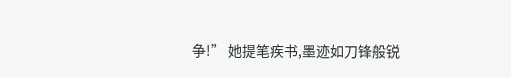争!” 她提笔疾书,墨迹如刀锋般锐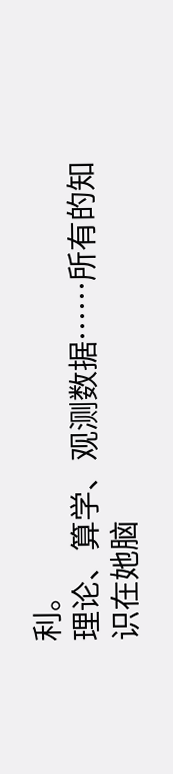利。
理论、算学、观测数据……所有的知识在她脑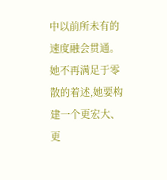中以前所未有的速度融会贯通。她不再满足于零散的着述,她要构建一个更宏大、更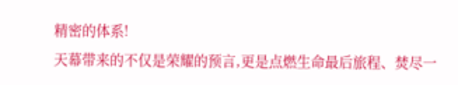精密的体系!
天幕带来的不仅是荣耀的预言,更是点燃生命最后旅程、焚尽一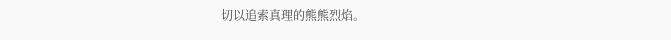切以追索真理的熊熊烈焰。